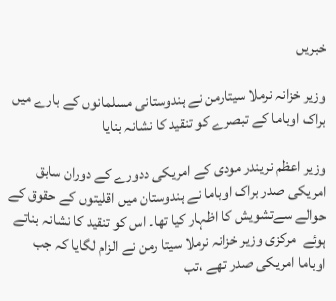خبریں

وزیر خزانہ نرملا سیتارمن نے ہندوستانی مسلمانوں کے بارے میں براک اوباما کے تبصرے کو تنقید کا نشانہ بنایا

وزیر اعظم نریندر مودی کے امریکی ددورے کے دوران سابق امریکی صدر براک اوباما نے ہندوستان میں اقلیتوں کے حقوق کے حوالے سےتشویش کا اظہار کیا تھا۔ اس کو تنقید کا نشانہ بناتے ہوئے  مرکزی وزیر خزانہ نرملا سیتا رمن نے الزام لگایا کہ جب اوباما امریکی صدر تھے ،تب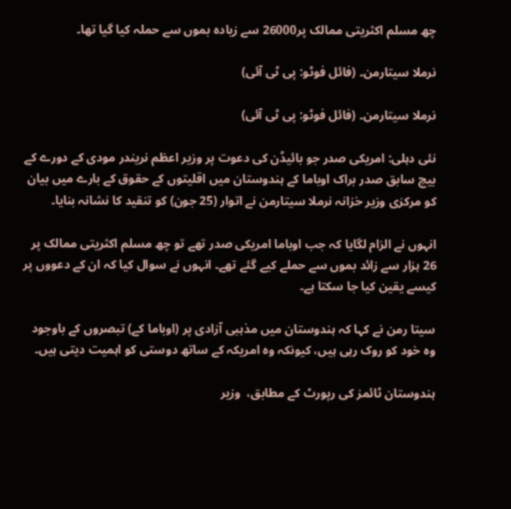چھ مسلم اکثریتی ممالک پر26000 سے زیادہ بموں سے حملہ کیا گیا تھا۔

نرملا سیتارمن۔ (فائل فوٹو: پی ٹی آئی)

نرملا سیتارمن۔ (فائل فوٹو: پی ٹی آئی)

نئی دہلی: امریکی صدر جو بائیڈن کی دعوت پر وزیر اعظم نریندر مودی کے دورے کے بیچ سابق صدر براک اوباما کے ہندوستان میں اقلیتوں کے حقوق کے بارے میں بیان کو مرکزی وزیر خزانہ نرملا سیتارمن نے اتوار (25 جون) کو تنقید کا نشانہ بنایا۔

انہوں نے الزام لگایا کہ جب اوباما امریکی صدر تھے تو چھ مسلم اکثریتی ممالک پر 26 ہزار سے زائد بموں سے حملے کیے گئے تھے۔ انہوں نے سوال کیا کہ ان کے دعووں پر کیسے یقین کیا جا سکتا ہے۔

سیتا رمن نے کہا کہ ہندوستان میں مذہبی آزادی پر (اوباما کے) تبصروں کے باوجود وہ خود کو روک رہی ہیں، کیونکہ وہ امریکہ کے ساتھ دوستی کو اہمیت دیتی ہیں۔

ہندوستان ٹائمز کی رپورٹ کے مطابق،  وزیر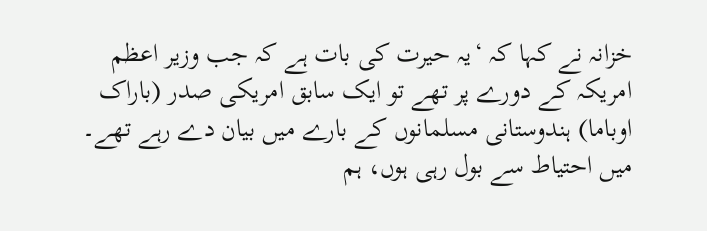خزانہ نے کہا کہ ‘یہ حیرت کی بات ہے کہ جب وزیر اعظم امریکہ کے دورے پر تھے تو ایک سابق امریکی صدر (باراک اوباما) ہندوستانی مسلمانوں کے بارے میں بیان دے رہے تھے۔ میں احتیاط سے بول رہی ہوں، ہم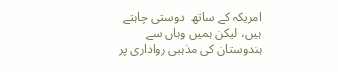امریکہ کے ساتھ  دوستی چاہتے ہیں، لیکن ہمیں وہاں سے ہندوستان کی مذہبی رواداری پر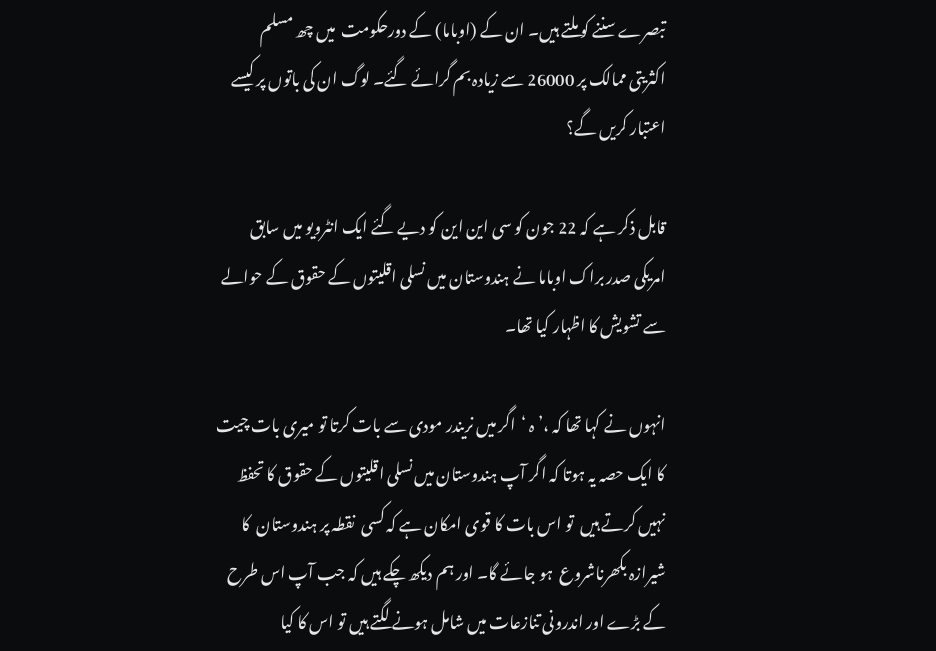تبصرے سننے کو ملتے ہیں۔ ان کے (اوباما) کے دورحکومت  میں چھ مسلم اکثریتی ممالک پر 26000 سے زیادہ بم گرائے گئے۔ لوگ ان کی باتوں پر کیسے اعتبار کریں گے؟

قابل ذکر ہے کہ 22 جون کو سی این این کو دیے گئے ایک انٹرویو میں سابق امریکی صدر براک اوباما نے ہندوستان میں نسلی اقلیتوں کے حقوق کے حوالے سے تشویش کا اظہار کیا تھا۔

انہوں نے کہا تھا کہ ،’ ہ ‘اگر میں نریندر مودی سے بات کرتا تو میری بات چیت  کا ایک حصہ یہ ہوتا کہ اگر آپ ہندوستان میں نسلی اقلیتوں کے حقوق کا تحفظ نہیں کرتے ہیں  تو اس بات کا قوی امکان ہے کہ کسی  نقطہ پر ہندوستان  کا شیرازہ بکھرناشروع  ہو جائے گا۔ اور ہم دیکھ چکے ہیں کہ جب آپ اس طرح کے بڑے اور اندرونی تنازعات میں شامل ہونے لگتے ہیں تو اس کا کیا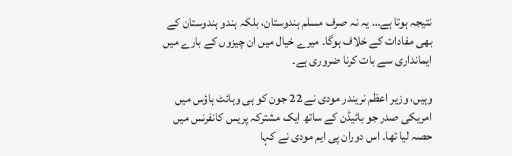نتیجہ ہوتا ہے… یہ نہ صرف مسلم ہندوستان، بلکہ ہندو ہندوستان کے بھی مفادات کے خلاف ہوگا۔ میرے خیال میں ان چیزوں کے بارے میں ایمانداری سے بات کرنا ضروری ہے۔

وہیں، وزیر اعظم نریندر مودی نے 22 جون کو ہی وہائٹ ہاؤس میں امریکی صدر جو بائیڈن کے ساتھ ایک مشترکہ پریس کانفرنس میں حصہ لیا تھا۔ اس دوران پی ایم مودی نے کہا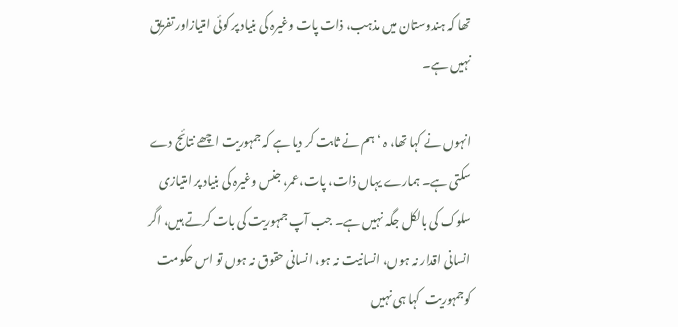تھا کہ ہندوستان میں مذہب، ذات پات وغیرہ کی بنیاد پر کوئی امتیازاور تفریق  نہیں ہے۔

انہوں نے کہا تھا، ہ ‘ہم نے ثابت کر دیا ہے کہ جمہوریت اچھے نتائج دے سکتی ہے۔ ہمارے یہاں ذات، پات،عمر، جنس وغیرہ کی بنیاد پر امتیازی سلوک کی بالکل جگہ نہیں ہے۔ جب آپ جمہوریت کی بات کرتے ہیں، اگر انسانی اقدار نہ ہوں، انسانیت نہ ہو، انسانی حقوق نہ ہوں تو اس حکومت  کوجمہوریت  کہا ہی نہیں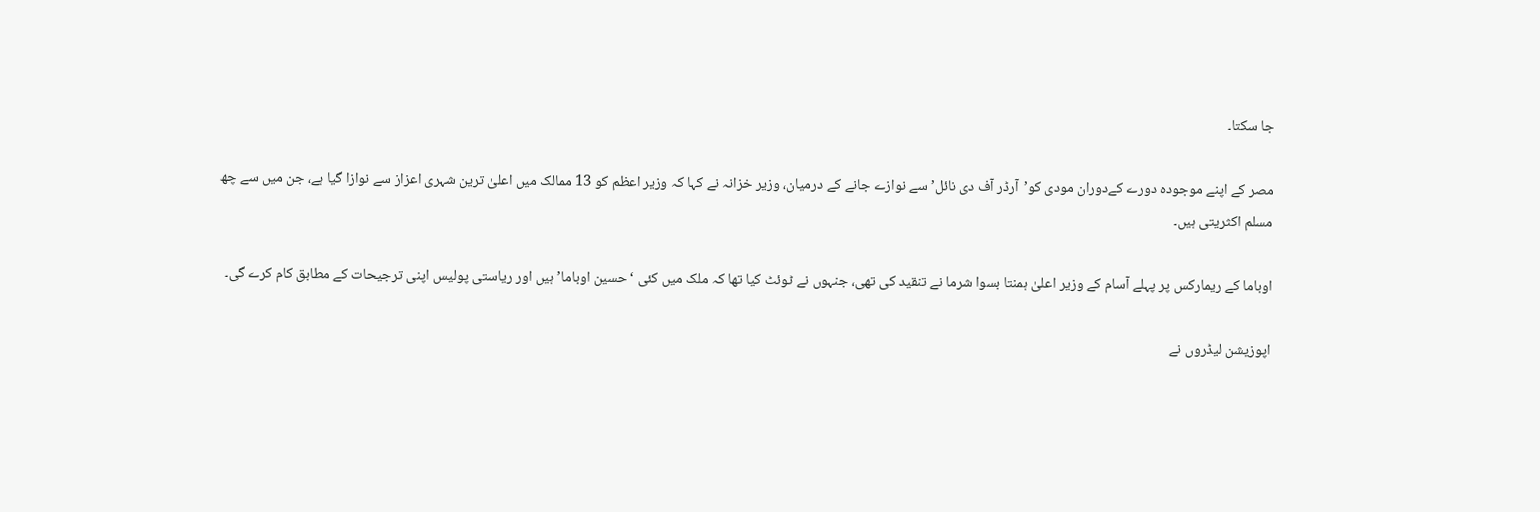جا سکتا۔

مصر کے اپنے موجودہ دورے کےدوران مودی کو’آرڈر آف دی نائل’ سے نوازے جانے کے درمیان، وزیر خزانہ نے کہا کہ وزیر اعظم کو 13 ممالک میں اعلیٰ ترین شہری اعزاز سے نوازا گیا ہے، جن میں سے چھ مسلم اکثریتی ہیں۔

اوباما کے ریمارکس پر پہلے آسام کے وزیر اعلیٰ ہمنتا بسوا شرما نے تنقید کی تھی، جنہوں نے ٹوئٹ کیا تھا کہ ملک میں کئی ‘حسین اوباما’ ہیں اور ریاستی پولیس اپنی ترجیحات کے مطابق کام کرے گی۔

اپوزیشن لیڈروں نے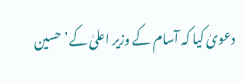دعویٰ کیا کہ آسام کے وزیر اعلیٰ کے’حسین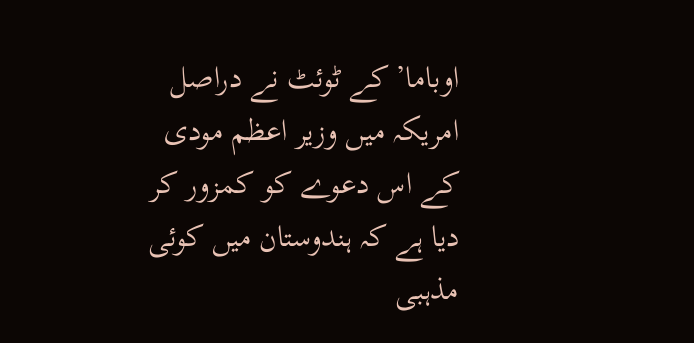اوباما’ کے ٹوئٹ نے دراصل امریکہ میں وزیر اعظم مودی کے اس دعوے کو کمزور کر دیا ہے کہ ہندوستان میں کوئی مذہبی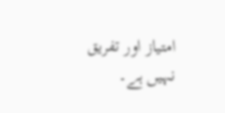امتیاز اور تفریق نہیں ہے۔